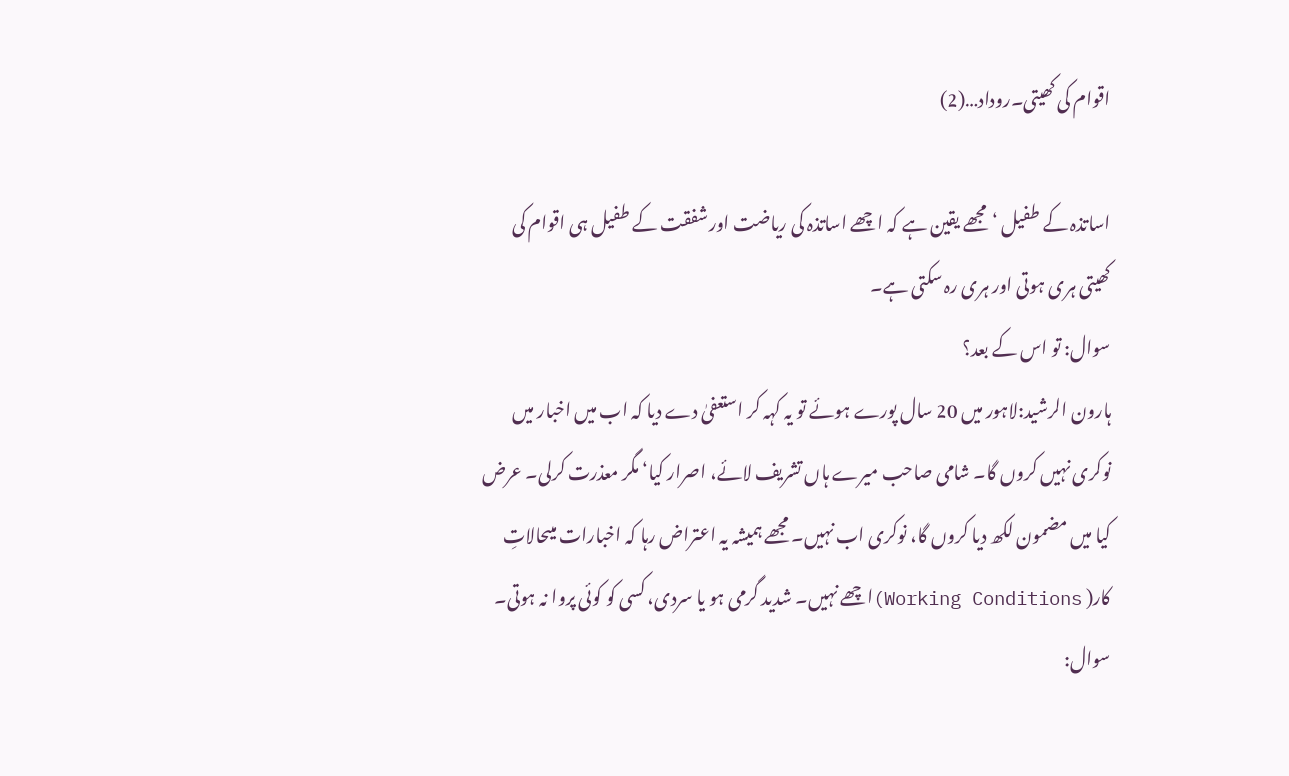اقوام کی کھیتی۔روداد…(2)

اساتذہ کے طفیل ‘ مجھے یقین ہے کہ اچھے اساتذہ کی ریاضت اور شفقت کے طفیل ہی اقوام کی کھیتی ہری ہوتی اور ہری رہ سکتی ہے۔
سوال: تو اس کے بعد؟
ہارون الرشید:لاہور میں 20 سال پورے ہوئے تو یہ کہہ کر استعفیٰ دے دیا کہ اب میں اخبار میں نوکری نہیں کروں گا۔ شامی صاحب میرے ہاں تشریف لائے، اصرار کیا‘ مگر معذرت کرلی۔ عرض کیا میں مضمون لکھ دیا کروں گا، نوکری اب نہیں۔ مجھے ہمیشہ یہ اعتراض رہا کہ اخبارات میںحالاتِ کار( Working Conditions)اچھے نہیں۔ شدید گرمی ہو یا سردی، کسی کو کوئی پروا نہ ہوتی۔
سوال: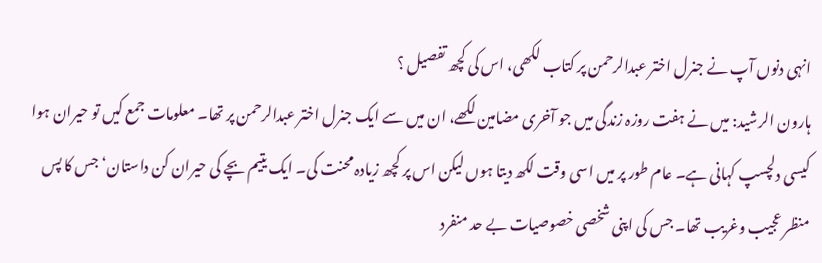انہی دنوں آپ نے جنرل اختر عبدالرحمن پر کتاب لکھی، اس کی کچھ تفصیل ؟
ہارون الرشید: میں نے ہفت روزہ زندگی میں جو آخری مضامین لکھے، ان میں سے ایک جنرل اختر عبدالرحمن پر تھا۔ معلومات جمع کیں تو حیران ہوا کیسی دلچسپ کہانی ہے۔ عام طور پر میں اسی وقت لکھ دیتا ہوں لیکن اس پر کچھ زیادہ محنت کی۔ ایک یتیم بچے کی حیران کن داستان‘ جس کا پس منظر عجیب وغریب تھا۔ جس کی اپنی شخصی خصوصیات بے حد منفرد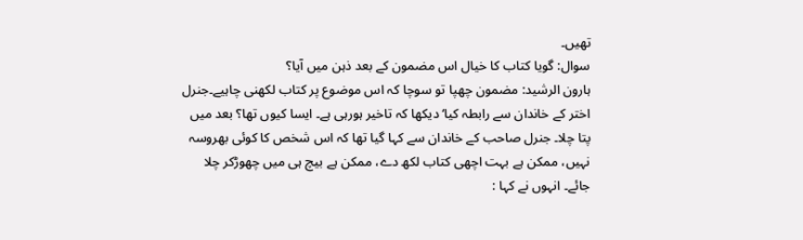تھیں۔
سوال: گویا کتاب کا خیال اس مضمون کے بعد ذہن میں آیا؟
ہارون الرشید: مضمون چھپا تو سوچا کہ اس موضوع پر کتاب لکھنی چاہیے۔جنرل اختر کے خاندان سے رابطہ کیا‘ دیکھا کہ تاخیر ہورہی ہے۔ ایسا کیوں تھا؟ بعد میں پتا چلا۔ جنرل صاحب کے خاندان سے کہا گیا تھا کہ اس شخص کا کوئی بھروسہ نہیں، ممکن ہے بہت اچھی کتاب لکھ دے، ممکن ہے بیچ ہی میں چھوڑکر چلا جائے۔ انہوں نے کہا :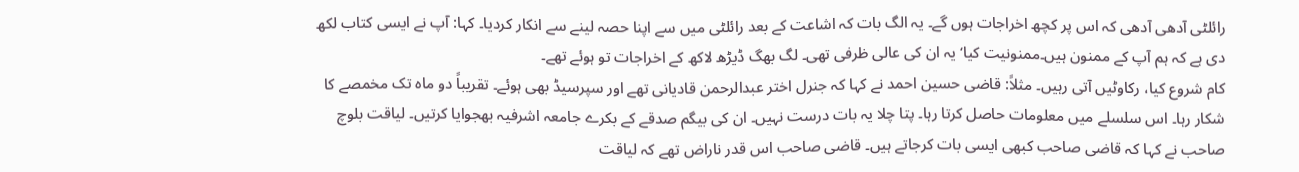رائلٹی آدھی آدھی کہ اس پر کچھ اخراجات ہوں گے۔ یہ الگ بات کہ اشاعت کے بعد رائلٹی میں سے اپنا حصہ لینے سے انکار کردیا۔ کہا: آپ نے ایسی کتاب لکھ دی ہے کہ ہم آپ کے ممنون ہیں۔ممنونیت کیا‘ یہ ان کی عالی ظرفی تھی۔ لگ بھگ ڈیڑھ لاکھ کے اخراجات تو ہوئے تھے۔
کام شروع کیا، رکاوٹیں آتی رہیں۔ مثلاً: قاضی حسین احمد نے کہا کہ جنرل اختر عبدالرحمن قادیانی تھے اور سپرسیڈ بھی ہوئے۔ تقریباً دو ماہ تک مخمصے کا شکار رہا۔ اس سلسلے میں معلومات حاصل کرتا رہا۔ پتا چلا یہ بات درست نہیں۔ ان کی بیگم صدقے کے بکرے جامعہ اشرفیہ بھجوایا کرتیں۔ لیاقت بلوچ صاحب نے کہا کہ قاضی صاحب کبھی ایسی بات کرجاتے ہیں۔ قاضی صاحب اس قدر ناراض تھے کہ لیاقت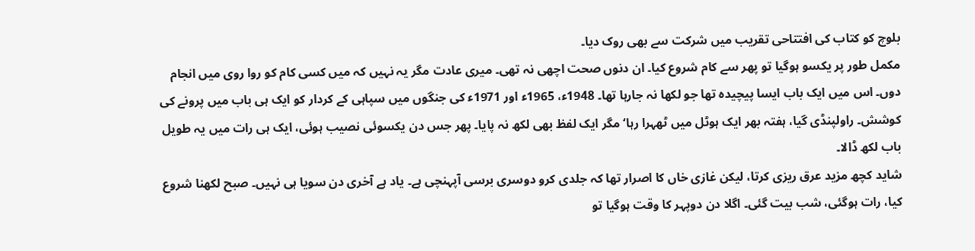بلوچ کو کتاب کی افتتاحی تقریب میں شرکت سے بھی روک دیا۔
مکمل طور پر یکسو ہوگیا تو پھر سے کام شروع کیا۔ ان دنوں صحت اچھی نہ تھی۔ میری عادت مگر یہ نہیں کہ میں کسی کام کو روا روی میں انجام دوں۔ اس میں ایک باب ایسا پیچیدہ تھا جو لکھا نہ جارہا تھا۔ 1948ء، 1965ء اور 1971ء کی جنگوں میں سپاہی کے کردار کو ایک ہی باب میں پرونے کی کوشش۔ راولپنڈی گیا، ہفتہ بھر ایک ہوٹل میں ٹھہرا رہا‘ مگر ایک لفظ بھی لکھ نہ پایا۔ پھر جس دن یکسوئی نصیب ہوئی، ایک ہی رات میں یہ طویل باب لکھ ڈالا۔
شاید کچھ مزید عرق ریزی کرتا، لیکن غازی خاں کا اصرار تھا کہ جلدی کرو دوسری برسی آپہنچی ہے۔ یاد ہے آخری دن سویا ہی نہیں۔ صبح لکھنا شروع کیا، رات ہوگئی، شب بیت گئی۔ اگلا دن دوپہر کا وقت ہوگیا تو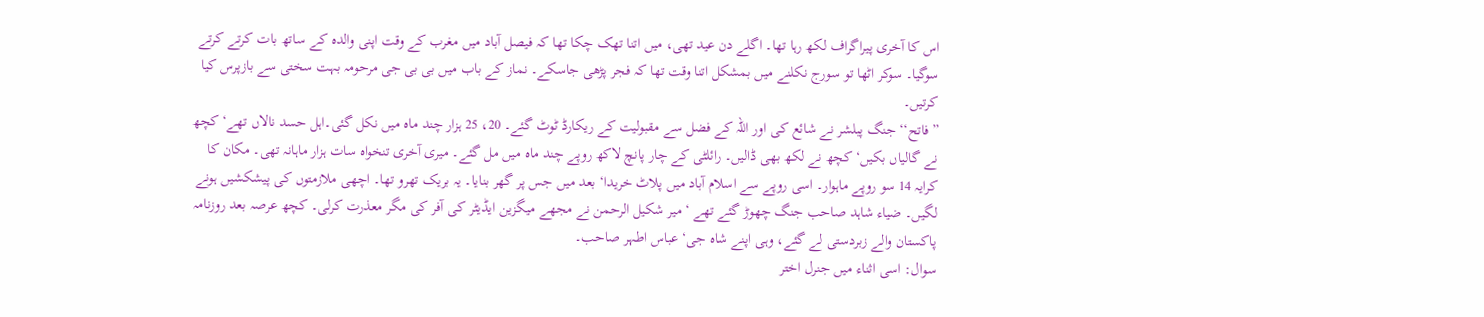اس کا آخری پیراگراف لکھ رہا تھا۔ اگلے دن عید تھی، میں اتنا تھک چکا تھا کہ فیصل آباد میں مغرب کے وقت اپنی والدہ کے ساتھ بات کرتے کرتے سوگیا۔ سوکر اٹھا تو سورج نکلنے میں بمشکل اتنا وقت تھا کہ فجر پڑھی جاسکے۔ نماز کے باب میں بی بی جی مرحومہ بہت سختی سے بازپرس کیا کرتیں۔
”فاتح‘‘ جنگ پبلشر نے شائع کی اور اللہ کے فضل سے مقبولیت کے ریکارڈ ٹوٹ گئے۔ 20، 25 ہزار چند ماہ میں نکل گئی۔اہل حسد نالاں تھے‘ کچھ نے گالیاں بکیں‘ کچھ نے لکھ بھی ڈالیں۔ رائلٹی کے چار پانچ لاکھ روپے چند ماہ میں مل گئے۔ میری آخری تنخواہ سات ہزار ماہانہ تھی۔ مکان کا کرایہ 14 سو روپے ماہوار۔ اسی روپے سے اسلام آباد میں پلاٹ خریدا‘ بعد میں جس پر گھر بنایا۔ یہ بریک تھرو تھا۔ اچھی ملازمتوں کی پیشکشیں ہونے لگیں۔ ضیاء شاہد صاحب جنگ چھوڑ گئے تھے ‘ میر شکیل الرحمن نے مجھے میگزین ایڈیٹر کی آفر کی مگر معذرت کرلی۔ کچھ عرصہ بعد روزنامہ پاکستان والے زبردستی لے گئے، وہی اپنے شاہ جی‘ عباس اطہر صاحب۔
سوال: اسی اثناء میں جنرل اختر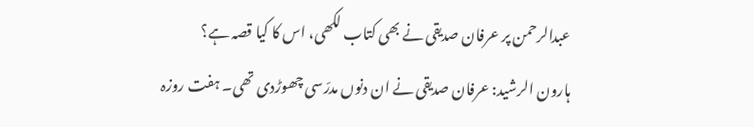عبدالرحمن پر عرفان صدیقی نے بھی کتاب لکھی، اس کا کیا قصہ ہے؟
ہارون الرشید: عرفان صدیقی نے ان دنوں مدرّسی چھوڑدی تھی۔ ہفت روزہ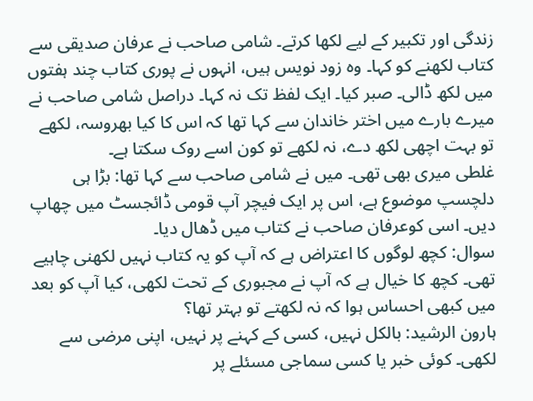زندگی اور تکبیر کے لیے لکھا کرتے۔ شامی صاحب نے عرفان صدیقی سے کتاب لکھنے کو کہا۔ وہ زود نویس ہیں، انہوں نے پوری کتاب چند ہفتوں میں لکھ ڈالی۔ صبر کیا۔ ایک لفظ تک نہ کہا۔ دراصل شامی صاحب نے میرے بارے میں اختر خاندان سے کہا تھا کہ اس کا کیا بھروسہ، لکھے تو بہت اچھی لکھ دے، نہ لکھے تو کون اسے روک سکتا ہے۔
غلطی میری بھی تھی۔ میں نے شامی صاحب سے کہا تھا: بڑا ہی دلچسپ موضوع ہے، اس پر ایک فیچر آپ قومی ڈائجسٹ میں چھاپ دیں۔ اسی کوعرفان صاحب نے کتاب میں ڈھال دیا۔
سوال: کچھ لوگوں کا اعتراض ہے کہ آپ کو یہ کتاب نہیں لکھنی چاہیے تھی۔ کچھ کا خیال ہے کہ آپ نے مجبوری کے تحت لکھی، کیا آپ کو بعد میں کبھی احساس ہوا کہ نہ لکھتے تو بہتر تھا؟
ہارون الرشید: بالکل نہیں، کسی کے کہنے پر نہیں، اپنی مرضی سے لکھی۔ کوئی خبر یا کسی سماجی مسئلے پر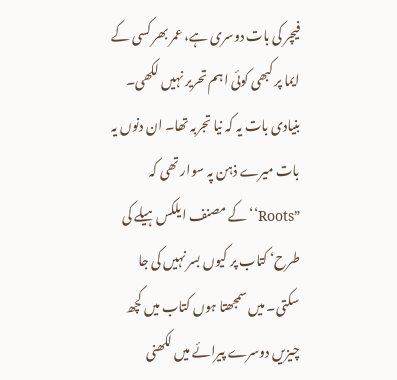فیچر کی بات دوسری ہے، عمر بھر کسی کے ایما پر کبھی کوئی اہم تحریر نہیں لکھی۔ بنیادی بات یہ کہ نیا تجربہ تھا۔ ان دنوں یہ بات میرے ذہن پہ سوار تھی کہ ”Roots‘‘کے مصنف ایلکس ہیلے کی طرح‘ کتاب پر کیوں بسر نہیں کی جا سکتی۔ میں سمجھتا ہوں کتاب میں کچھ چیزیں دوسرے پیرائے میں لکھنی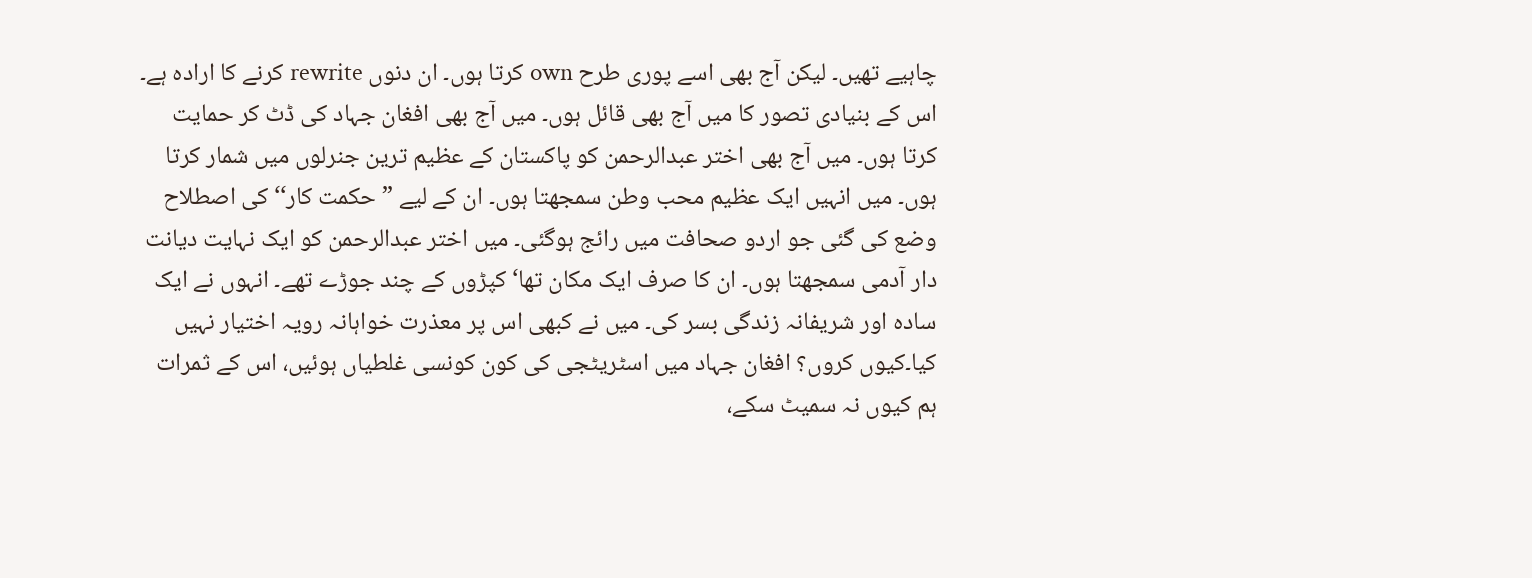چاہیے تھیں۔ لیکن آج بھی اسے پوری طرح own کرتا ہوں۔ ان دنوں rewrite کرنے کا ارادہ ہے۔ اس کے بنیادی تصور کا میں آج بھی قائل ہوں۔ میں آج بھی افغان جہاد کی ڈٹ کر حمایت کرتا ہوں۔ میں آج بھی اختر عبدالرحمن کو پاکستان کے عظیم ترین جنرلوں میں شمار کرتا ہوں۔ میں انہیں ایک عظیم محب وطن سمجھتا ہوں۔ ان کے لیے ”حکمت کار‘‘ کی اصطلاح وضع کی گئی جو اردو صحافت میں رائج ہوگئی۔ میں اختر عبدالرحمن کو ایک نہایت دیانت دار آدمی سمجھتا ہوں۔ ان کا صرف ایک مکان تھا‘ کپڑوں کے چند جوڑے تھے۔ انہوں نے ایک سادہ اور شریفانہ زندگی بسر کی۔ میں نے کبھی اس پر معذرت خواہانہ رویہ اختیار نہیں کیا۔کیوں کروں؟ افغان جہاد میں اسٹریٹجی کی کون کونسی غلطیاں ہوئیں، اس کے ثمرات ہم کیوں نہ سمیٹ سکے،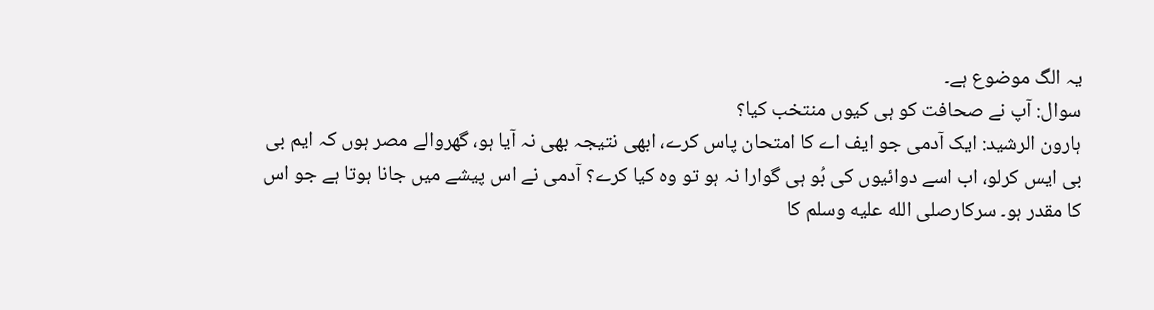یہ الگ موضوع ہے۔
سوال: آپ نے صحافت کو ہی کیوں منتخب کیا؟
ہارون الرشید: ایک آدمی جو ایف اے کا امتحان پاس کرے، ابھی نتیجہ بھی نہ آیا ہو، گھروالے مصر ہوں کہ ایم بی بی ایس کرلو، اب اسے دوائیوں کی بُو ہی گوارا نہ ہو تو وہ کیا کرے؟ آدمی نے اس پیشے میں جانا ہوتا ہے جو اس کا مقدر ہو۔ سرکارصلى الله عليه وسلم کا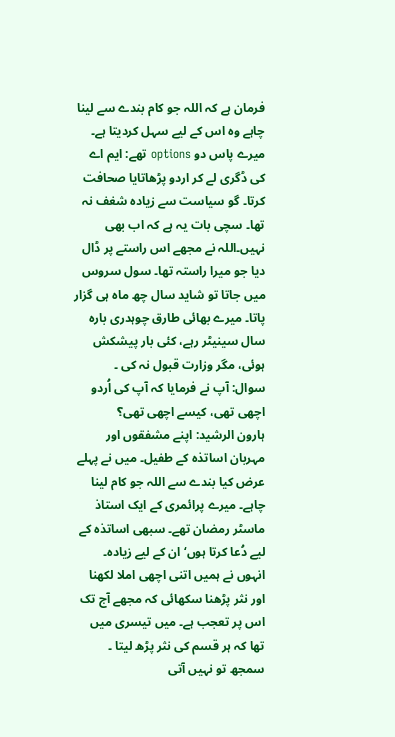فرمان ہے کہ اللہ جو کام بندے سے لینا چاہے وہ اس کے لیے سہل کردیتا ہے۔ میرے پاس دو options تھے: ایم اے کی ڈگری لے کر اردو پڑھاتایا صحافت کرتا۔ گو سیاست سے زیادہ شغف نہ تھا۔ سچی بات یہ ہے کہ اب بھی نہیں۔اللہ نے مجھے اس راستے پر ڈال دیا جو میرا راستہ تھا۔ سول سروس میں جاتا تو شاید سال چھ ماہ ہی گزار پاتا۔ میرے بھائی طارق چوہدری بارہ سال سینیٹر رہے، کئی بار پیشکش ہوئی، مگر وزارت قبول نہ کی ۔
سوال: آپ نے فرمایا کہ آپ کی اُردو اچھی تھی، کیسے اچھی تھی؟
ہارون الرشید: اپنے مشفقوں اور مہربان اساتذہ کے طفیل۔ میں نے پہلے عرض کیا بندے سے اللہ جو کام لینا چاہے۔ میرے پرائمری کے ایک استاذ ماسٹر رمضان تھے۔ سبھی اساتذہ کے لیے دُعا کرتا ہوں‘ ان کے لیے زیادہ۔ انہوں نے ہمیں اتنی اچھی املا لکھنا اور نثر پڑھنا سکھائی کہ مجھے آج تک اس پر تعجب ہے۔ میں تیسری میں تھا کہ ہر قسم کی نثر پڑھ لیتا ۔ سمجھ تو نہیں آتی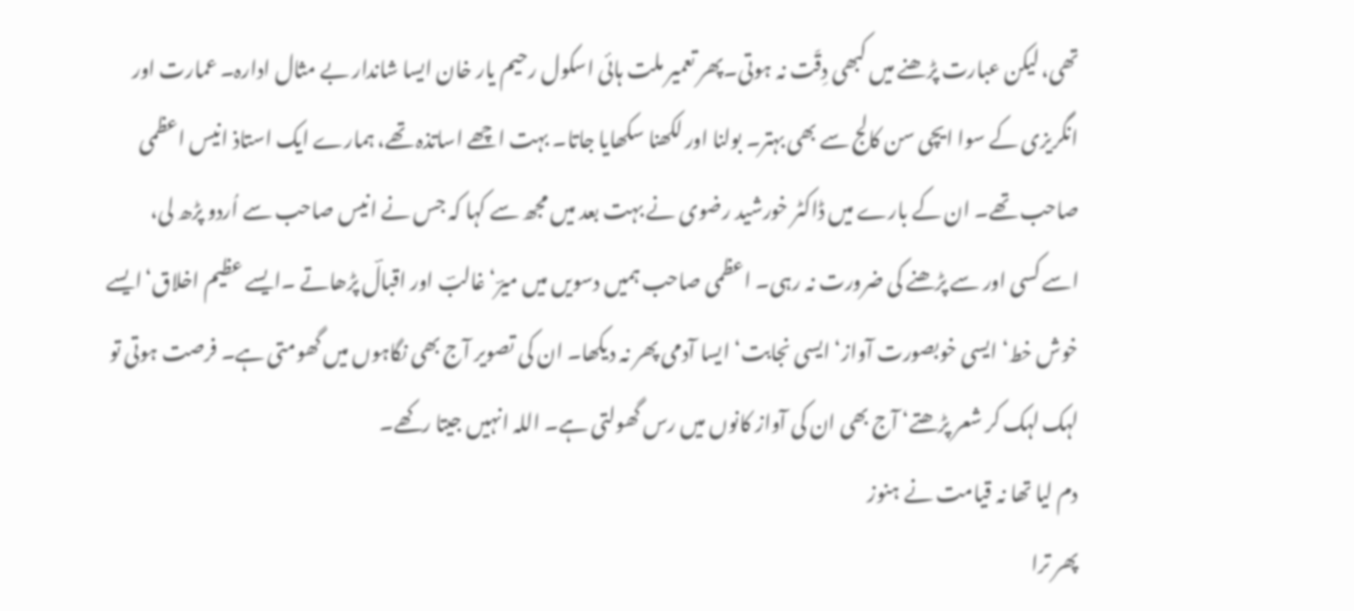تھی، لیکن عبارت پڑھنے میں کبھی دِقّت نہ ہوتی۔پھر تعمیر ملت ہائی اسکول رحیم یار خان ایسا شاندار بے مثال ادارہ۔ عمارت اور انگریزی کے سوا ایچی سن کالج سے بھی بہتر۔ بولنا اور لکھنا سکھایا جاتا۔ بہت اچھے اساتذہ تھے، ہمارے ایک استاذ انیس اعظمی صاحب تھے۔ ان کے بارے میں ڈاکٹر خورشید رضوی نے بہت بعد میں مجھ سے کہا کہ جس نے انیس صاحب سے اُردو پڑھ لی، اسے کسی اور سے پڑھنے کی ضرورت نہ رہی۔ اعظمی صاحب ہمیں دسویں میں میرؔ‘غالبؔ اور اقبالؔ پڑھاتے ۔ایسے عظیم اخلاق‘ایسے خوش خط‘ ایسی خوبصورت آواز‘ ایسی نجابت‘ ایسا آدمی پھر نہ دیکھا۔ ان کی تصویر آج بھی نگاہوں میں گھومتی ہے۔ فرصت ہوتی تو لہک لہک کر شعر پڑھتے‘ آج بھی ان کی آواز کانوں میں رس گھولتی ہے۔ اللہ انہیں جیتا رکھے۔
دم لیا تھا نہ قیامت نے ہنوز
پھر ترا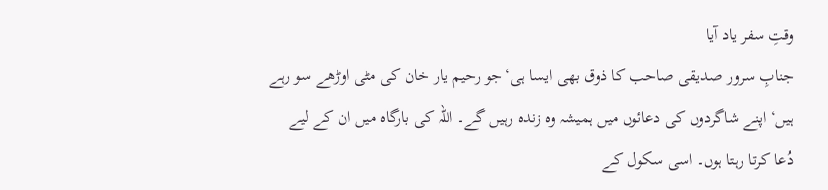وقتِ سفر یاد آیا
جنابِ سرور صدیقی صاحب کا ذوق بھی ایسا ہی‘جو رحیم یار خان کی مٹی اوڑھے سو رہے ہیں‘ اپنے شاگردوں کی دعائوں میں ہمیشہ وہ زندہ رہیں گے۔ اللہ کی بارگاہ میں ان کے لیے دُعا کرتا رہتا ہوں۔ اسی سکول کے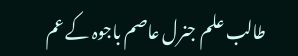طالب علم جنرل عاصم باجوہ کے عم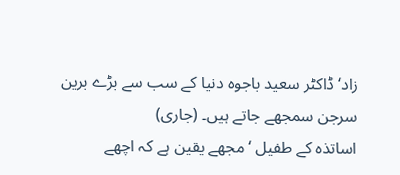زاد‘ ڈاکٹر سعید باجوہ دنیا کے سب سے بڑے برین سرجن سمجھے جاتے ہیں۔ (جاری)
اساتذہ کے طفیل ‘ مجھے یقین ہے کہ اچھے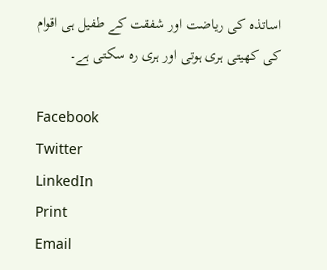اساتذہ کی ریاضت اور شفقت کے طفیل ہی اقوام کی کھیتی ہری ہوتی اور ہری رہ سکتی ہے۔

Facebook
Twitter
LinkedIn
Print
Email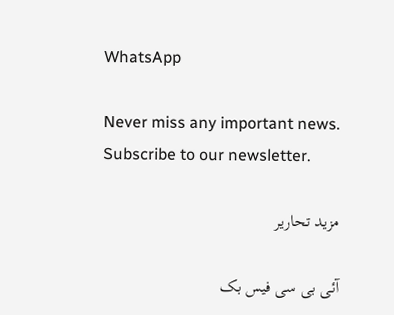WhatsApp

Never miss any important news. Subscribe to our newsletter.

مزید تحاریر

آئی بی سی فیس بک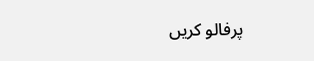پرفالو کریں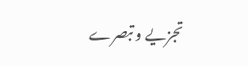تجزیے و تبصرے